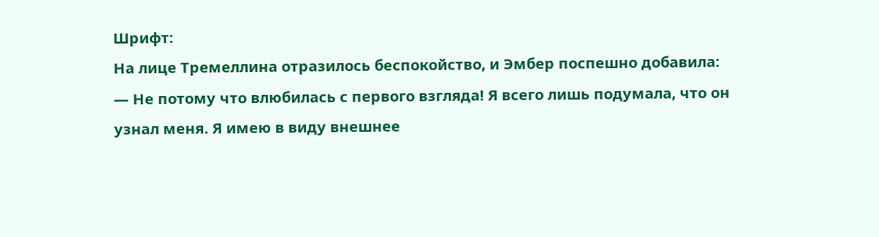Шрифт:
На лице Тремеллина отразилось беспокойство, и Эмбер поспешно добавила:
— Не потому что влюбилась с первого взгляда! Я всего лишь подумала, что он узнал меня. Я имею в виду внешнее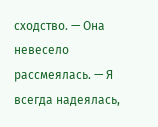сходство. — Она невесело рассмеялась. — Я всегда надеялась,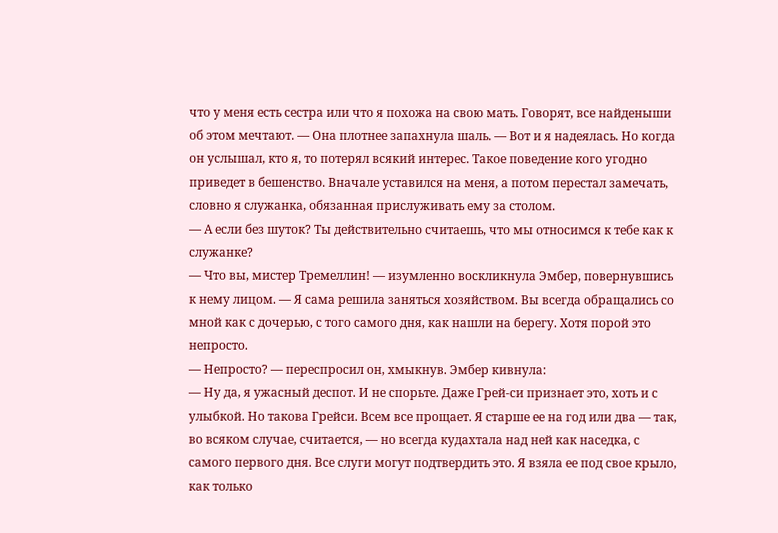что у меня есть сестра или что я похожа на свою мать. Говорят, все найденыши об этом мечтают. — Она плотнее запахнула шаль. — Вот и я надеялась. Но когда он услышал, кто я, то потерял всякий интерес. Такое поведение кого угодно приведет в бешенство. Вначале уставился на меня, а потом перестал замечать, словно я служанка, обязанная прислуживать ему за столом.
— А если без шуток? Ты действительно считаешь, что мы относимся к тебе как к служанке?
— Что вы, мистер Тремеллин! — изумленно воскликнула Эмбер, повернувшись к нему лицом. — Я сама решила заняться хозяйством. Вы всегда обращались со мной как с дочерью, с того самого дня, как нашли на берегу. Хотя порой это непросто.
— Непросто? — переспросил он, хмыкнув. Эмбер кивнула:
— Ну да, я ужасный деспот. И не спорьте. Даже Грей-си признает это, хоть и с улыбкой. Но такова Грейси. Всем все прощает. Я старше ее на год или два — так, во всяком случае, считается, — но всегда кудахтала над ней как наседка, с самого первого дня. Все слуги могут подтвердить это. Я взяла ее под свое крыло, как только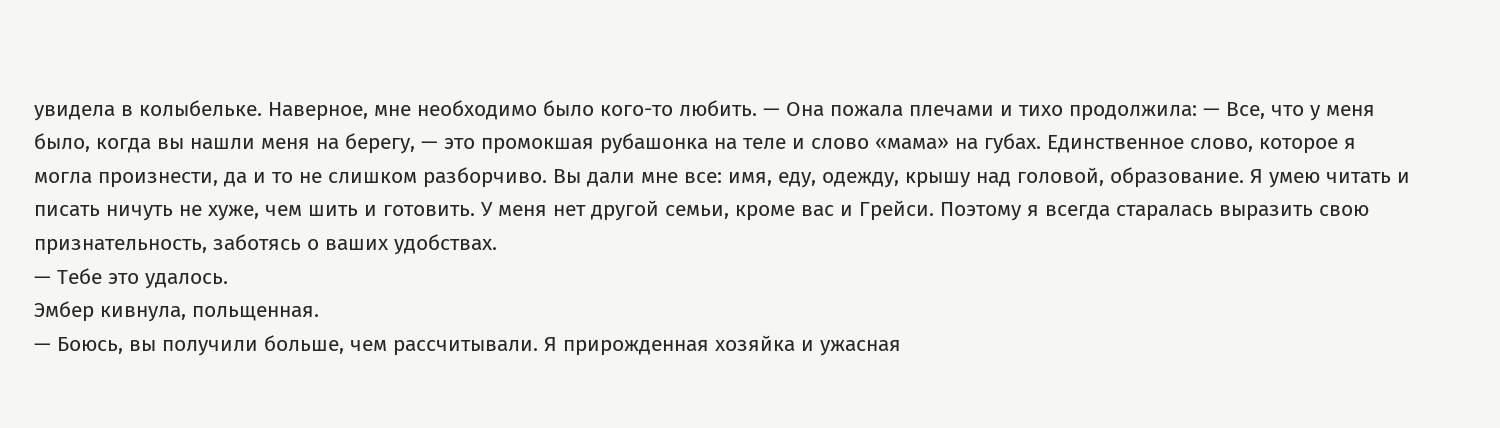увидела в колыбельке. Наверное, мне необходимо было кого-то любить. — Она пожала плечами и тихо продолжила: — Все, что у меня было, когда вы нашли меня на берегу, — это промокшая рубашонка на теле и слово «мама» на губах. Единственное слово, которое я могла произнести, да и то не слишком разборчиво. Вы дали мне все: имя, еду, одежду, крышу над головой, образование. Я умею читать и писать ничуть не хуже, чем шить и готовить. У меня нет другой семьи, кроме вас и Грейси. Поэтому я всегда старалась выразить свою признательность, заботясь о ваших удобствах.
— Тебе это удалось.
Эмбер кивнула, польщенная.
— Боюсь, вы получили больше, чем рассчитывали. Я прирожденная хозяйка и ужасная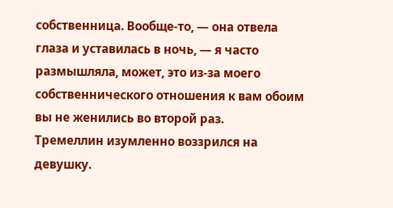собственница. Вообще-то, — она отвела глаза и уставилась в ночь, — я часто размышляла, может, это из-за моего собственнического отношения к вам обоим вы не женились во второй раз.
Тремеллин изумленно воззрился на девушку.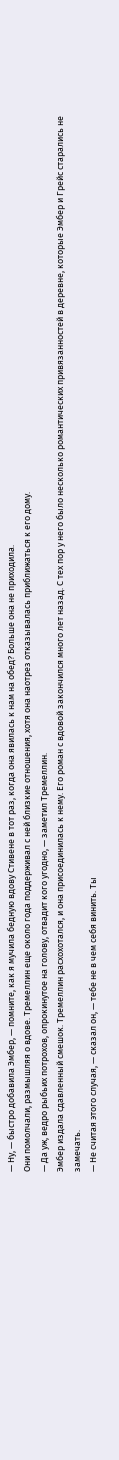— Ну, — быстро добавила Эмбер, — помните, как я мучила бедную вдову Стивене в тот раз, когда она явилась к нам на обед? Больше она не приходила.
Они помолчали, размышляя о вдове. Тремеллин еще около года поддерживал с ней близкие отношения, хотя она наотрез отказывалась приближаться к его дому.
— Да уж, ведро рыбьих потрохов, опрокинутое на голову, отвадит кого угодно, — заметил Тремеллин.
Эмбер издала сдавленный смешок. Тремеллин расхохотался, и она присоединилась к нему. Его роман с вдовой закончился много лет назад. С тех пор у него было несколько романтических привязанностей в деревне, которые Эмбер и Грейс старались не замечать.
— Не считая этого случая, — сказал он, — тебе не в чем себя винить. Ты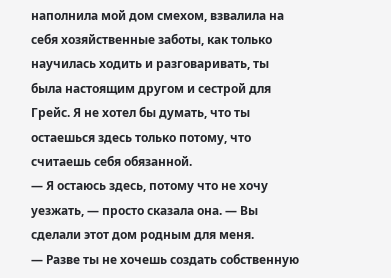наполнила мой дом смехом, взвалила на себя хозяйственные заботы, как только научилась ходить и разговаривать, ты была настоящим другом и сестрой для Грейс. Я не хотел бы думать, что ты остаешься здесь только потому, что считаешь себя обязанной.
— Я остаюсь здесь, потому что не хочу уезжать, — просто сказала она. — Вы сделали этот дом родным для меня.
— Разве ты не хочешь создать собственную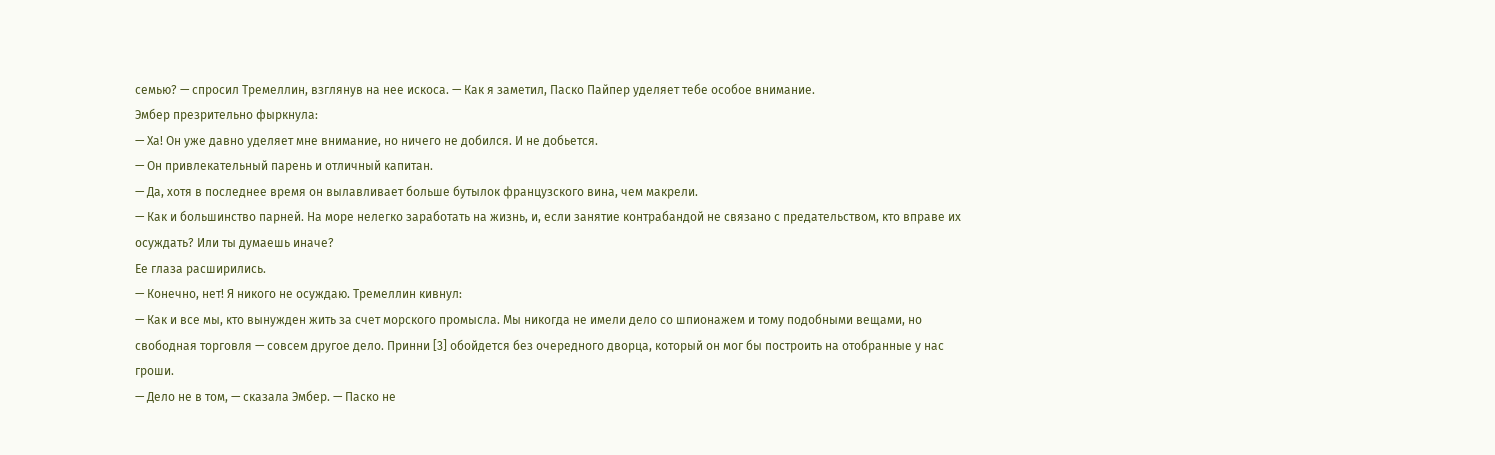семью? — спросил Тремеллин, взглянув на нее искоса. — Как я заметил, Паско Пайпер уделяет тебе особое внимание.
Эмбер презрительно фыркнула:
— Ха! Он уже давно уделяет мне внимание, но ничего не добился. И не добьется.
— Он привлекательный парень и отличный капитан.
— Да, хотя в последнее время он вылавливает больше бутылок французского вина, чем макрели.
— Как и большинство парней. На море нелегко заработать на жизнь, и, если занятие контрабандой не связано с предательством, кто вправе их осуждать? Или ты думаешь иначе?
Ее глаза расширились.
— Конечно, нет! Я никого не осуждаю. Тремеллин кивнул:
— Как и все мы, кто вынужден жить за счет морского промысла. Мы никогда не имели дело со шпионажем и тому подобными вещами, но свободная торговля — совсем другое дело. Принни [3] обойдется без очередного дворца, который он мог бы построить на отобранные у нас гроши.
— Дело не в том, — сказала Эмбер. — Паско не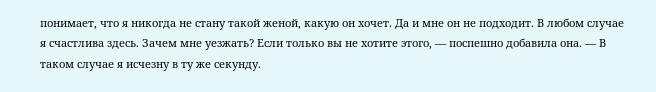понимает, что я никогда не стану такой женой, какую он хочет. Да и мне он не подходит. В любом случае я счастлива здесь. Зачем мне уезжать? Если только вы не хотите этого, — поспешно добавила она. — В таком случае я исчезну в ту же секунду.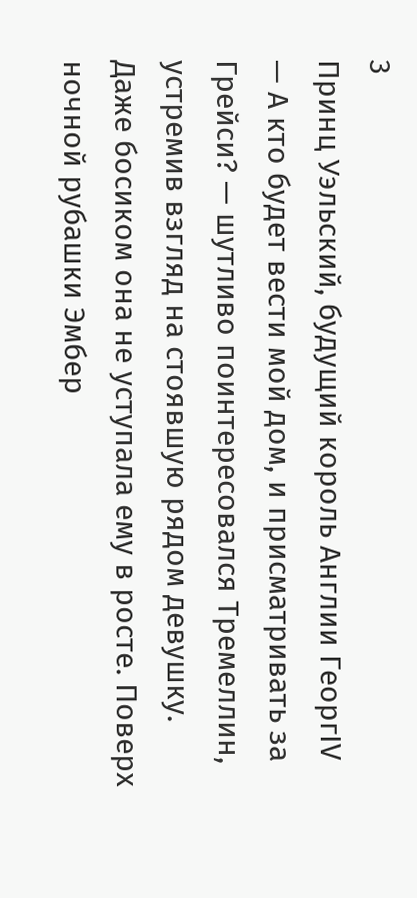3
Принц Уэльский, будущий король Англии ГеоргIV
— А кто будет вести мой дом, и присматривать за Грейси? — шутливо поинтересовался Тремеллин, устремив взгляд на стоявшую рядом девушку. Даже босиком она не уступала ему в росте. Поверх ночной рубашки Эмбер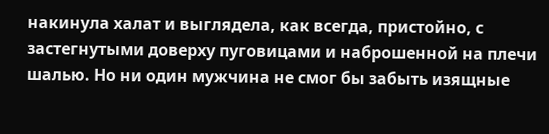накинула халат и выглядела, как всегда, пристойно, с застегнутыми доверху пуговицами и наброшенной на плечи шалью. Но ни один мужчина не смог бы забыть изящные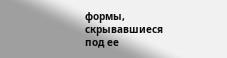формы, скрывавшиеся под ее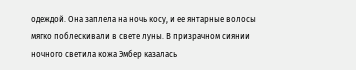одеждой. Она заплела на ночь косу, и ее янтарные волосы мягко поблескивали в свете луны. В призрачном сиянии ночного светила кожа Эмбер казалась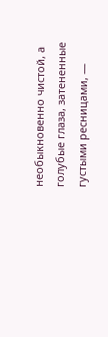необыкновенно чистой, а голубые глаза, затененные густыми ресницами, —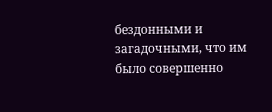бездонными и загадочными, что им было совершенно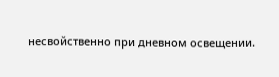несвойственно при дневном освещении.